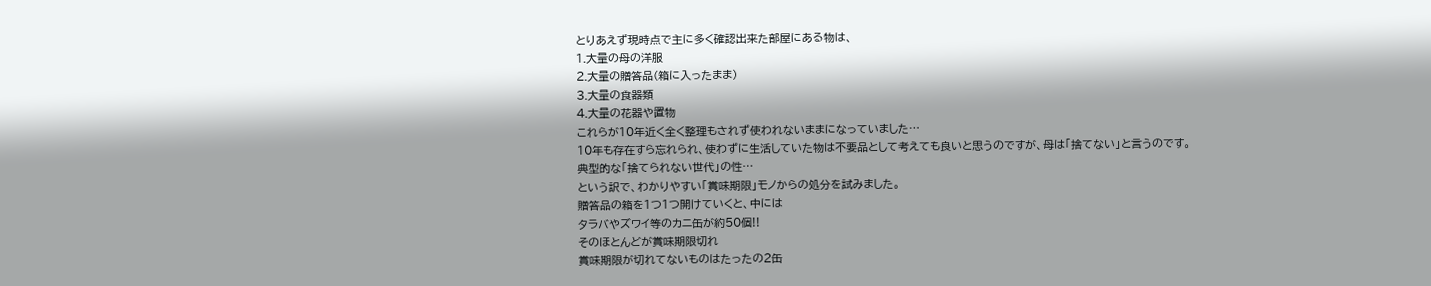とりあえず現時点で主に多く確認出来た部屋にある物は、
1.大量の母の洋服
2.大量の贈答品(箱に入ったまま)
3.大量の食器類
4.大量の花器や置物
これらが10年近く全く整理もされず使われないままになっていました…
10年も存在すら忘れられ、使わずに生活していた物は不要品として考えても良いと思うのですが、母は「捨てない」と言うのです。
典型的な「捨てられない世代」の性…
という訳で、わかりやすい「賞味期限」モノからの処分を試みました。
贈答品の箱を1つ1つ開けていくと、中には
タラバやズワイ等のカニ缶が約50個!!
そのほとんどが賞味期限切れ
賞味期限が切れてないものはたったの2缶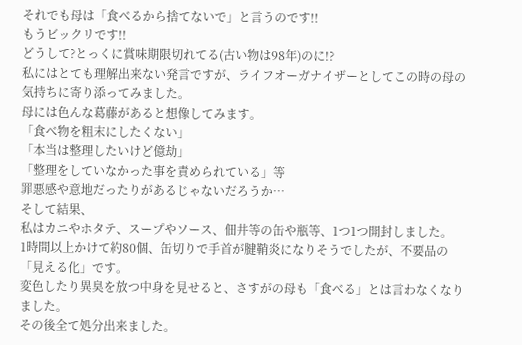それでも母は「食べるから捨てないで」と言うのです!!
もうビックリです!!
どうして?とっくに賞味期限切れてる(古い物は98年)のに!?
私にはとても理解出来ない発言ですが、ライフオーガナイザーとしてこの時の母の気持ちに寄り添ってみました。
母には色んな葛藤があると想像してみます。
「食べ物を粗末にしたくない」
「本当は整理したいけど億劫」
「整理をしていなかった事を責められている」等
罪悪感や意地だったりがあるじゃないだろうか…
そして結果、
私はカニやホタテ、スープやソース、佃井等の缶や瓶等、1つ1つ開封しました。
1時間以上かけて約80個、缶切りで手首が腱鞘炎になりそうでしたが、不要品の「見える化」です。
変色したり異臭を放つ中身を見せると、さすがの母も「食べる」とは言わなくなりました。
その後全て処分出来ました。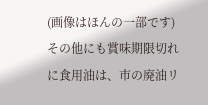(画像はほんの一部です)
その他にも賞味期限切れに食用油は、市の廃油リ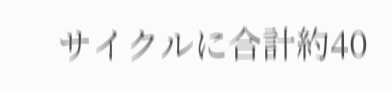サイクルに合計約40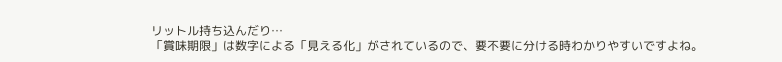リットル持ち込んだり…
「賞味期限」は数字による「見える化」がされているので、要不要に分ける時わかりやすいですよね。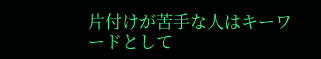片付けが苦手な人はキーワードとして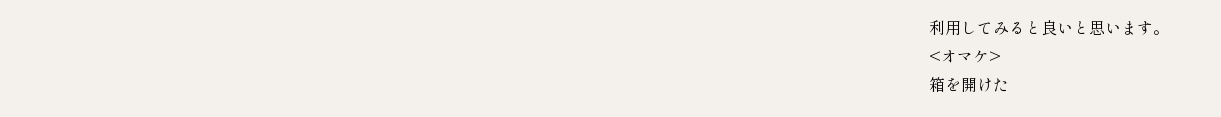利用してみると良いと思います。
<オマケ>
箱を開けた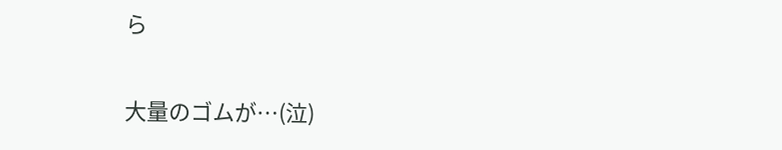ら

大量のゴムが…(泣)